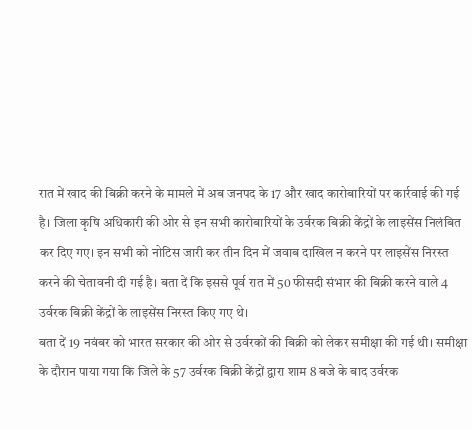रात में खाद की बिक्री करने के मामले में अब जनपद के 17 और खाद कारोबारियों पर कार्रवाई की गई है। जिला कृषि अधिकारी की ओर से इन सभी कारोबारियों के उर्वरक बिक्री केंद्रों के लाइसेंस निलंबित कर दिए गए। इन सभी को नोटिस जारी कर तीन दिन में जवाब दाखिल न करने पर लाइसेंस निरस्त करने की चेतावनी दी गई है। बता दें कि इससे पूर्व रात में 50 फीसदी संभार की बिक्री करने वाले 4 उर्वरक बिक्री केंद्रों के लाइसेंस निरस्त किए गए थे।
बता दें 19 नवंबर को भारत सरकार की ओर से उर्वरकों की बिक्री को लेकर समीक्षा की गई थी। समीक्षा के दौरान पाया गया कि जिले के 57 उर्वरक बिक्री केंद्रों द्वारा शाम 8 बजे के बाद उर्वरक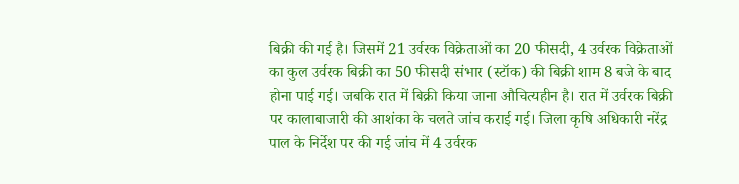बिक्री की गई है। जिसमें 21 उर्वरक विक्रेताओं का 20 फीसदी, 4 उर्वरक विक्रेताओं का कुल उर्वरक बिक्री का 50 फीसदी संभार (स्टॉक) की बिक्री शाम 8 बजे के बाद होना पाई गई। जबकि रात में बिक्री किया जाना औचित्यहीन है। रात में उर्वरक बिक्री पर कालाबाजारी की आशंका के चलते जांच कराई गई। जिला कृषि अधिकारी नरेंद्र पाल के निर्देश पर की गई जांच में 4 उर्वरक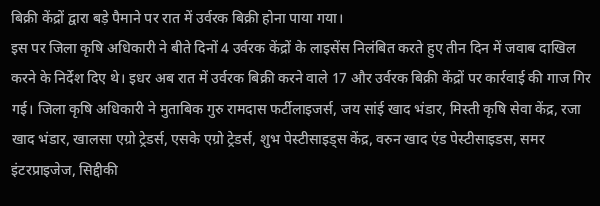बिक्री केंद्रों द्वारा बड़े पैमाने पर रात में उर्वरक बिक्री होना पाया गया।
इस पर जिला कृषि अधिकारी ने बीते दिनों 4 उर्वरक केंद्रों के लाइसेंस निलंबित करते हुए तीन दिन में जवाब दाखिल करने के निर्देश दिए थे। इधर अब रात में उर्वरक बिक्री करने वाले 17 और उर्वरक बिक्री केंद्रों पर कार्रवाई की गाज गिर गई। जिला कृषि अधिकारी ने मुताबिक गुरु रामदास फर्टीलाइजर्स, जय सांई खाद भंडार, मिस्ती कृषि सेवा केंद्र, रजा खाद भंडार, खालसा एग्रो ट्रेडर्स, एसके एग्रो ट्रेडर्स, शुभ पेस्टीसाइड्स केंद्र, वरुन खाद एंड पेस्टीसाइडस, समर इंटरप्राइजेज, सिद्दीकी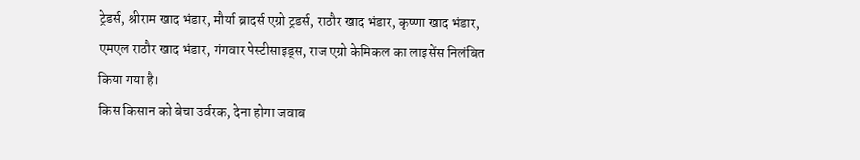ट्रेडर्स, श्रीराम खाद भंडार, मौर्या ब्रादर्स एग्रो ट्रडर्स, राठौर खाद भंडार, कृष्णा खाद भंडार, एमएल राठौर खाद भंडार, गंगवार पेस्टीसाइड्स, राज एग्रो केमिकल का लाइसेंस निलंबित किया गया है।
किस किसान को बेचा उर्वरक, देना होगा जवाब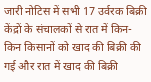जारी नोटिस में सभी 17 उर्वरक बिक्री केंद्रों के संचालकों से रात में किन-किन किसानों को खाद की बिक्री की गई और रात में खाद की बिक्री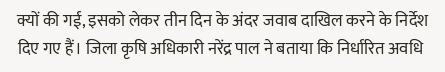क्यों की गई, इसको लेकर तीन दिन के अंदर जवाब दाखिल करने के निर्देश दिए गए हैं। जिला कृषि अधिकारी नरेंद्र पाल ने बताया कि निर्धारित अवधि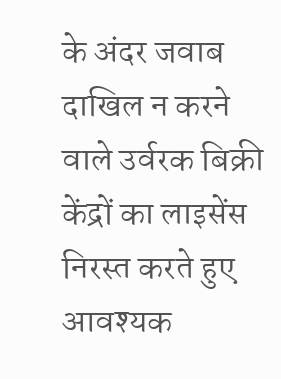के अंदर जवाब दाखिल न करने वाले उर्वरक बिक्री केंद्रों का लाइसेंस निरस्त करते हुए आवश्यक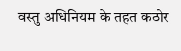वस्तु अधिनियम के तहत कठोर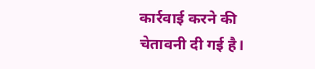कार्रवाई करने की चेतावनी दी गई है।